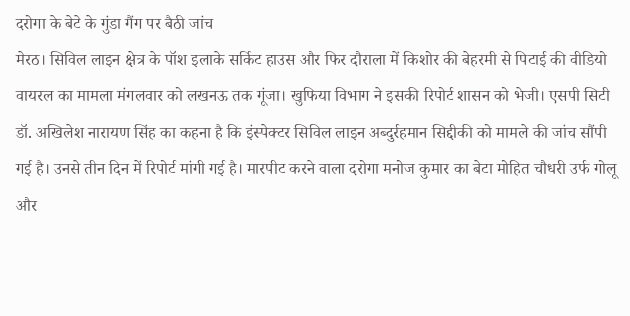दरोगा के बेटे के गुंडा गैंग पर बैठी जांच
मेरठ। सिविल लाइन क्षेत्र के पॉश इलाके सर्किट हाउस और फिर दौराला में किशोर की बेहरमी से पिटाई की वीडियो वायरल का मामला मंगलवार को लखनऊ तक गूंजा। खुफिया विभाग ने इसकी रिपोर्ट शासन को भेजी। एसपी सिटी डॉ. अखिलेश नारायण सिंह का कहना है कि इंस्पेक्टर सिविल लाइन अब्दुर्रहमान सिद्दीकी को मामले की जांच सौंपी गई है। उनसे तीन दिन में रिपोर्ट मांगी गई है। मारपीट करने वाला दरोगा मनोज कुमार का बेटा मोहित चौधरी उर्फ गोलू और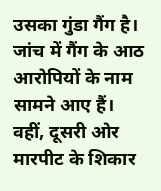उसका गुंडा गैंग है। जांच में गैंग के आठ आरोपियों के नाम सामने आए हैं। वहीं, दूसरी ओर मारपीट के शिकार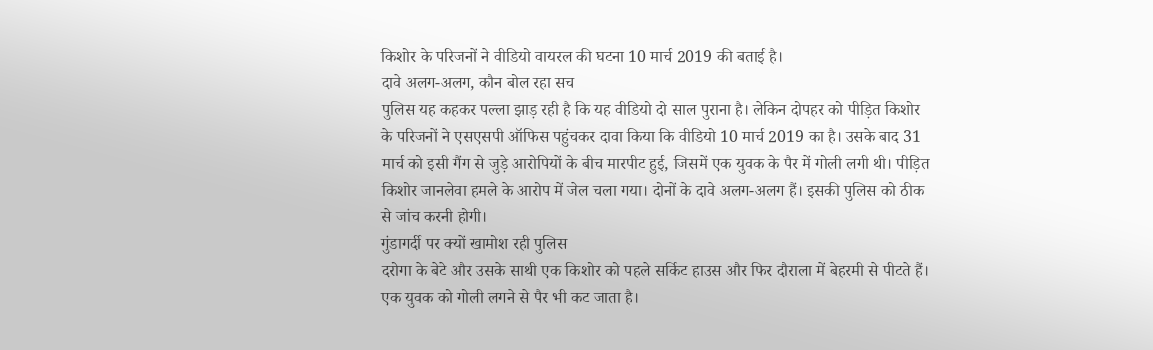किशोर के परिजनों ने वीडियो वायरल की घटना 10 मार्च 2019 की बताई है।
दावे अलग-अलग, कौन बोल रहा सच
पुलिस यह कहकर पल्ला झाड़ रही है कि यह वीडियो दो साल पुराना है। लेकिन दोपहर को पीड़ित किशोर के परिजनों ने एसएसपी ऑफिस पहुंचकर दावा किया कि वीडियो 10 मार्च 2019 का है। उसके बाद 31 मार्च को इसी गैंग से जुड़े आरोपियों के बीच मारपीट हुई, जिसमें एक युवक के पैर में गोली लगी थी। पीड़ित किशोर जानलेवा हमले के आरोप में जेल चला गया। दोनों के दावे अलग-अलग हैं। इसकी पुलिस को ठीक से जांच करनी होगी।
गुंडागर्दी पर क्यों खामोश रही पुलिस
दरोगा के बेटे और उसके साथी एक किशोर को पहले सर्किट हाउस और फिर दौराला में बेहरमी से पीटते हैं। एक युवक को गोली लगने से पैर भी कट जाता है।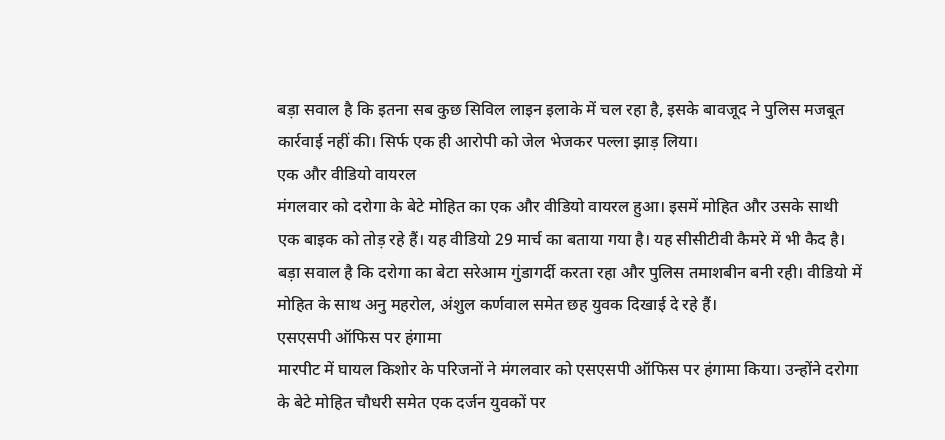बड़ा सवाल है कि इतना सब कुछ सिविल लाइन इलाके में चल रहा है, इसके बावजूद ने पुलिस मजबूत कार्रवाई नहीं की। सिर्फ एक ही आरोपी को जेल भेजकर पल्ला झाड़ लिया।
एक और वीडियो वायरल
मंगलवार को दरोगा के बेटे मोहित का एक और वीडियो वायरल हुआ। इसमें मोहित और उसके साथी एक बाइक को तोड़ रहे हैं। यह वीडियो 29 मार्च का बताया गया है। यह सीसीटीवी कैमरे में भी कैद है। बड़ा सवाल है कि दरोगा का बेटा सरेआम गुंडागर्दी करता रहा और पुलिस तमाशबीन बनी रही। वीडियो में मोहित के साथ अनु महरोल, अंशुल कर्णवाल समेत छह युवक दिखाई दे रहे हैं।
एसएसपी ऑफिस पर हंगामा
मारपीट में घायल किशोर के परिजनों ने मंगलवार को एसएसपी ऑफिस पर हंगामा किया। उन्होंने दरोगा के बेटे मोहित चौधरी समेत एक दर्जन युवकों पर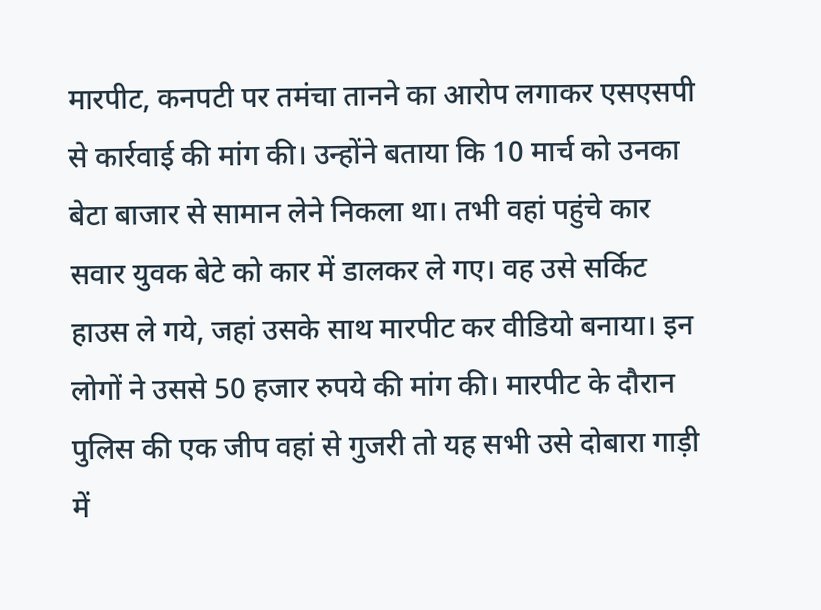मारपीट, कनपटी पर तमंचा तानने का आरोप लगाकर एसएसपी से कार्रवाई की मांग की। उन्होंने बताया कि 10 मार्च को उनका बेटा बाजार से सामान लेने निकला था। तभी वहां पहुंचे कार सवार युवक बेटे को कार में डालकर ले गए। वह उसे सर्किट हाउस ले गये, जहां उसके साथ मारपीट कर वीडियो बनाया। इन लोगों ने उससे 50 हजार रुपये की मांग की। मारपीट के दौरान पुलिस की एक जीप वहां से गुजरी तो यह सभी उसे दोबारा गाड़ी में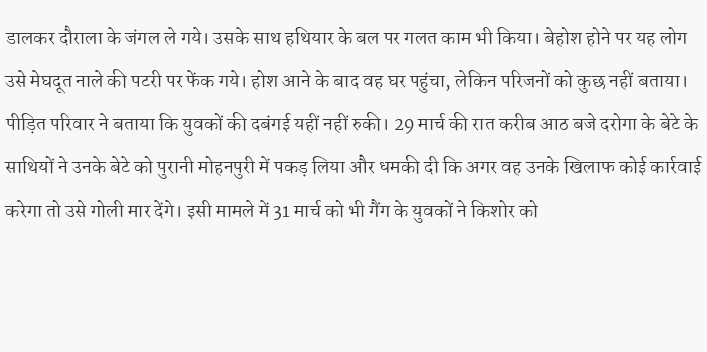डालकर दौराला के जंगल ले गये। उसके साथ हथियार के बल पर गलत काम भी किया। बेहोश होने पर यह लोग उसे मेघदूत नाले की पटरी पर फेंक गये। होश आने के बाद वह घर पहुंचा, लेकिन परिजनों को कुछ नहीं बताया। पीड़ित परिवार ने बताया कि युवकों की दबंगई यहीं नहीं रुकी। 29 मार्च की रात करीब आठ बजे दरोगा के बेटे के साथियों ने उनके बेटे को पुरानी मोहनपुरी में पकड़ लिया और धमकी दी कि अगर वह उनके खिलाफ कोई कार्रवाई करेगा तो उसे गोली मार देंगे। इसी मामले में 31 मार्च को भी गैंग के युवकों ने किशोर को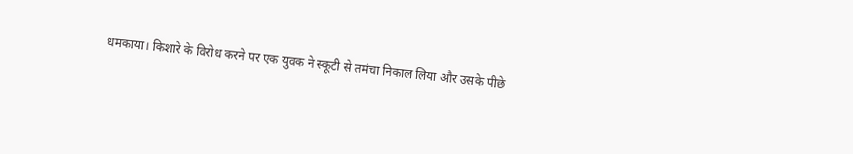धमकाया। किशारे के विरोध करने पर एक युवक ने स्कूटी से तमंचा निकाल लिया और उसके पीछे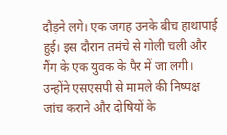दौड़ने लगे। एक जगह उनके बीच हाथापाई हुई। इस दौरान तमंचे से गोली चली और गैंग के एक युवक के पैर में जा लगी। उन्होंने एसएसपी से मामले की निष्पक्ष जांच कराने और दोषियों के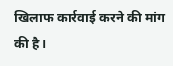खिलाफ कार्रवाई करने की मांग की है।